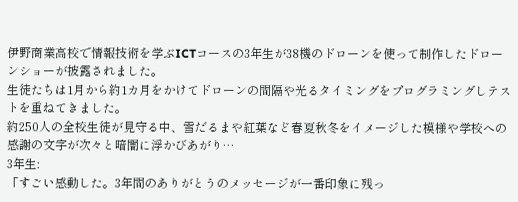伊野商業高校で情報技術を学ぶICTコースの3年生が38機のドローンを使って制作したドローンショーが披露されました。
生徒たちは1月から約1カ月をかけてドローンの間隔や光るタイミングをプログラミングしテストを重ねてきました。
約250人の全校生徒が見守る中、雪だるまや紅葉など春夏秋冬をイメージした模様や学校への感謝の文字が次々と暗闇に浮かびあがり…
3年生:
「すごい感動した。3年間のありがとうのメッセージが一番印象に残っ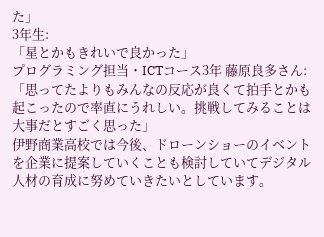た」
3年生:
「星とかもきれいで良かった」
プログラミング担当・ICTコース3年 藤原良多さん:
「思ってたよりもみんなの反応が良くて拍手とかも起こったので率直にうれしい。挑戦してみることは大事だとすごく思った」
伊野商業高校では今後、ドローンショーのイベントを企業に提案していくことも検討していてデジタル人材の育成に努めていきたいとしています。